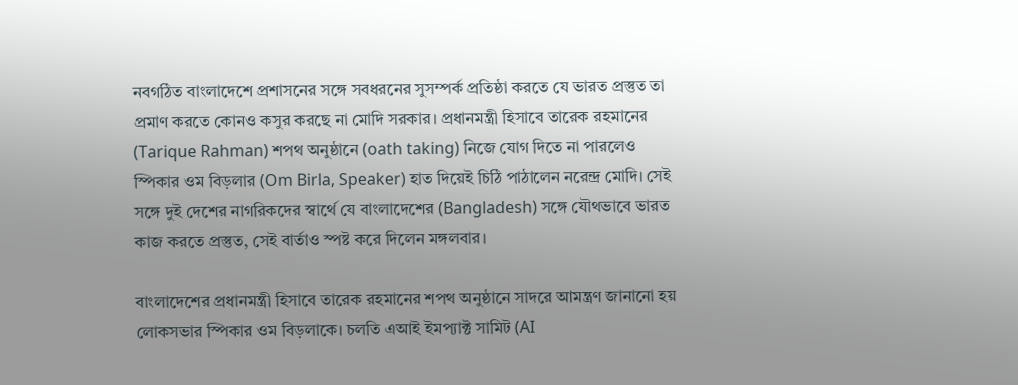নবগঠিত বাংলাদেশে প্রশাসনের সঙ্গে সবধরনের সুসম্পর্ক প্রতিষ্ঠা করতে যে ভারত প্রস্তুত তা প্রমাণ করতে কোনও কসুর করছে না মোদি সরকার। প্রধানমন্ত্রী হিসাবে তারেক রহমানের (Tarique Rahman) শপথ অনুষ্ঠানে (oath taking) নিজে যোগ দিতে না পারলেও স্পিকার ওম বিড়লার (Om Birla, Speaker) হাত দিয়েই চিঠি পাঠালেন নরেন্দ্র মোদি। সেই সঙ্গে দুই দেশের নাগরিকদের স্বার্থে যে বাংলাদেশের (Bangladesh) সঙ্গে যৌথভাবে ভারত কাজ করতে প্রস্তুত, সেই বার্তাও স্পষ্ট করে দিলেন মঙ্গলবার।

বাংলাদেশের প্রধানমন্ত্রী হিসাবে তারেক রহমানের শপথ অনুষ্ঠানে সাদরে আমন্ত্রণ জানানো হয় লোকসভার স্পিকার ওম বিড়লাকে। চলতি এআই ইমপ্যাক্ট সামিট (AI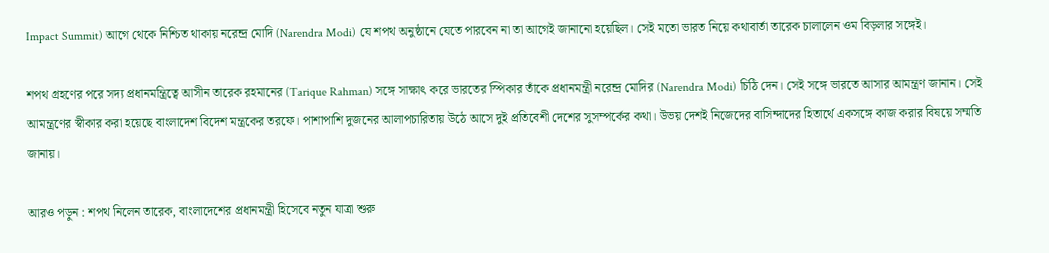Impact Summit) আগে থেকে নিশ্চিত থাকায় নরেন্দ্র মোদি (Narendra Modi) যে শপথ অনুষ্ঠানে যেতে পারবেন না তা আগেই জানানো হয়েছিল। সেই মতো ভারত নিয়ে কথাবার্তা তারেক চালালেন ওম বিড়লার সঙ্গেই।

শপথ গ্রহণের পরে সদ্য প্রধানমন্ত্রিত্বে আসীন তারেক রহমানের (Tarique Rahman) সঙ্গে সাক্ষাৎ করে ভারতের স্পিকার তাঁকে প্রধানমন্ত্রী নরেন্দ্র মোদির (Narendra Modi) চিঠি দেন। সেই সঙ্গে ভারতে আসার আমন্ত্রণ জানান। সেই আমন্ত্রণের স্বীকার করা হয়েছে বাংলাদেশ বিদেশ মন্ত্রকের তরফে। পাশাপাশি দুজনের আলাপচারিতায় উঠে আসে দুই প্রতিবেশী দেশের সুসম্পর্কের কথা। উভয় দেশই নিজেদের বাসিন্দাদের হিতার্থে একসঙ্গে কাজ করার বিষয়ে সম্মতি জানায়।

আরও পড়ুন : শপথ নিলেন তারেক, বাংলাদেশের প্রধানমন্ত্রী হিসেবে নতুন যাত্রা শুরু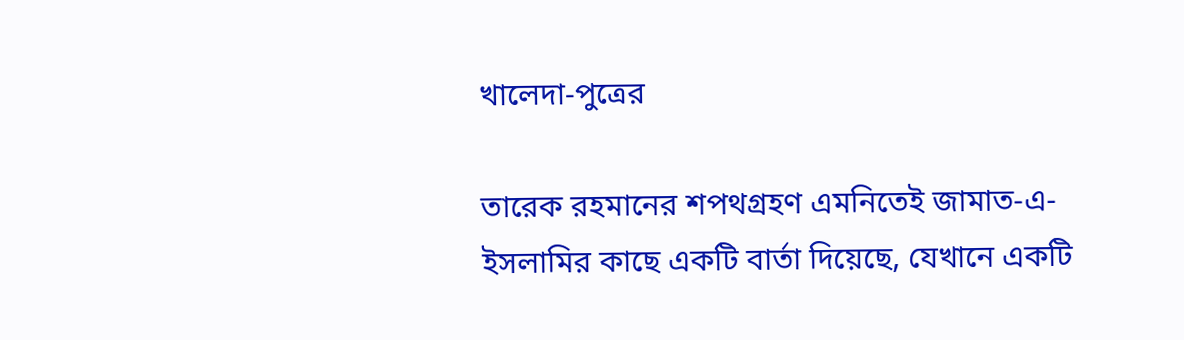খালেদা-পুত্রের

তারেক রহমানের শপথগ্রহণ এমনিতেই জামাত-এ-ইসলামির কাছে একটি বার্তা দিয়েছে, যেখানে একটি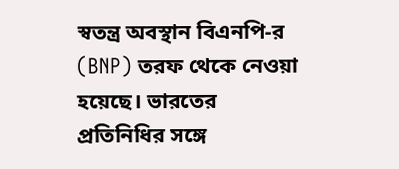স্বতন্ত্র অবস্থান বিএনপি-র (BNP) তরফ থেকে নেওয়া হয়েছে। ভারতের প্রতিনিধির সঙ্গে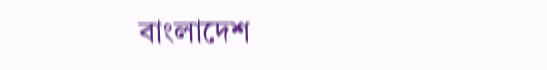বাংলাদেশ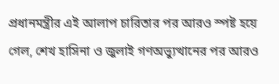প্রধানমন্ত্রীর এই আলাপ চারিতার পর আরও স্পষ্ট হয়ে গেল, শেখ হাসিনা ও জুলাই গণঅভ্যুত্থানের পর আরও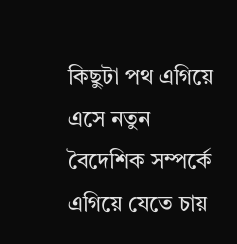কিছুটা পথ এগিয়ে এসে নতুন বৈদেশিক সম্পর্কে এগিয়ে যেতে চায়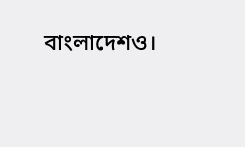বাংলাদেশও।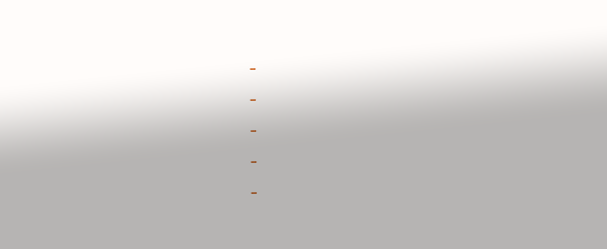–

–

–

–

–